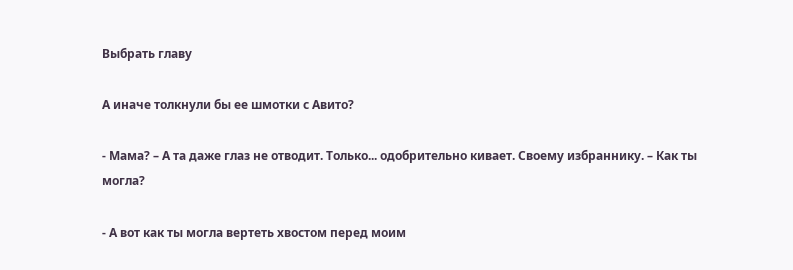Выбрать главу

А иначе толкнули бы ее шмотки с Авито?

- Мама? – А та даже глаз не отводит. Только... одобрительно кивает. Своему избраннику. – Как ты могла?

- А вот как ты могла вертеть хвостом перед моим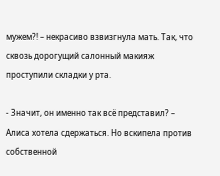мужем?! – некрасиво взвизгнула мать. Так, что сквозь дорогущий салонный макияж проступили складки у рта.

- Значит, он именно так всё представил? – Алиса хотела сдержаться. Но вскипела против собственной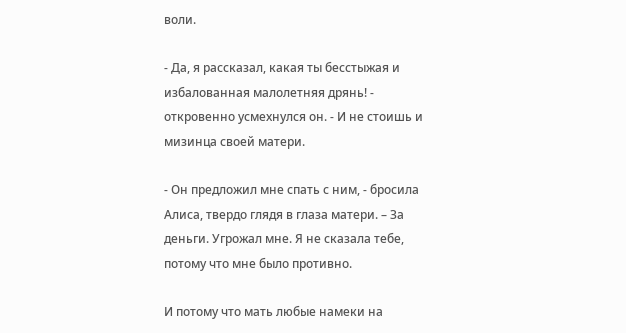воли.

- Да, я рассказал, какая ты бесстыжая и избалованная малолетняя дрянь! - откровенно усмехнулся он. - И не стоишь и мизинца своей матери.

- Он предложил мне спать с ним, - бросила Алиса, твердо глядя в глаза матери. – За деньги. Угрожал мне. Я не сказала тебе, потому что мне было противно.

И потому что мать любые намеки на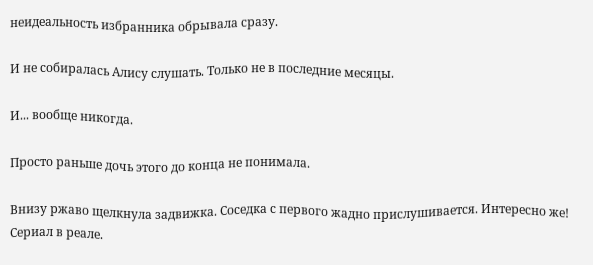неидеальность избранника обрывала сразу.

И не собиралась Алису слушать. Только не в последние месяцы.

И... вообще никогда.

Просто раньше дочь этого до конца не понимала.

Внизу ржаво щелкнула задвижка. Соседка с первого жадно прислушивается. Интересно же! Сериал в реале.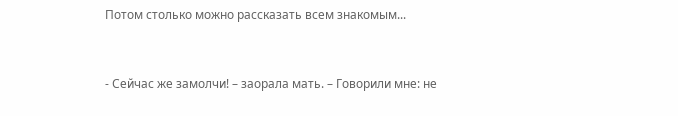Потом столько можно рассказать всем знакомым...



- Сейчас же замолчи! – заорала мать. – Говорили мне: не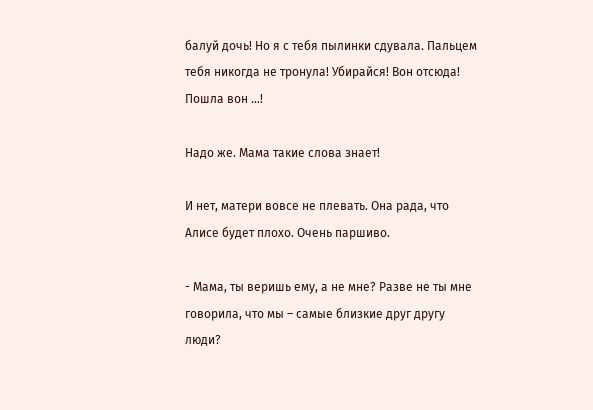балуй дочь! Но я с тебя пылинки сдувала. Пальцем тебя никогда не тронула! Убирайся! Вон отсюда! Пошла вон ...!

Надо же. Мама такие слова знает!

И нет, матери вовсе не плевать. Она рада, что Алисе будет плохо. Очень паршиво.

- Мама, ты веришь ему, а не мне? Разве не ты мне говорила, что мы – самые близкие друг другу люди?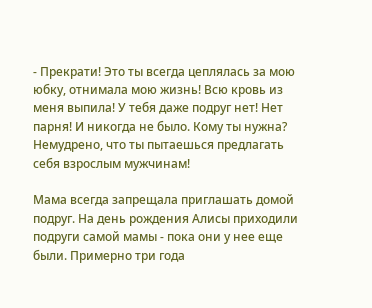- Прекрати! Это ты всегда цеплялась за мою юбку, отнимала мою жизнь! Всю кровь из меня выпила! У тебя даже подруг нет! Нет парня! И никогда не было. Кому ты нужна? Немудрено, что ты пытаешься предлагать себя взрослым мужчинам!

Мама всегда запрещала приглашать домой подруг. На день рождения Алисы приходили подруги самой мамы - пока они у нее еще были. Примерно три года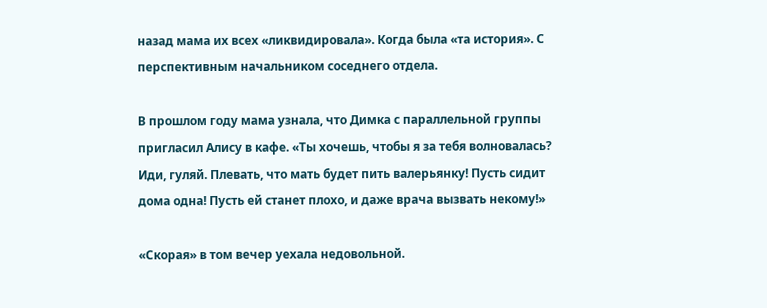назад мама их всех «ликвидировала». Когда была «та история». С перспективным начальником соседнего отдела.

В прошлом году мама узнала, что Димка с параллельной группы пригласил Алису в кафе. «Ты хочешь, чтобы я за тебя волновалась? Иди, гуляй. Плевать, что мать будет пить валерьянку! Пусть сидит дома одна! Пусть ей станет плохо, и даже врача вызвать некому!»

«Скорая» в том вечер уехала недовольной.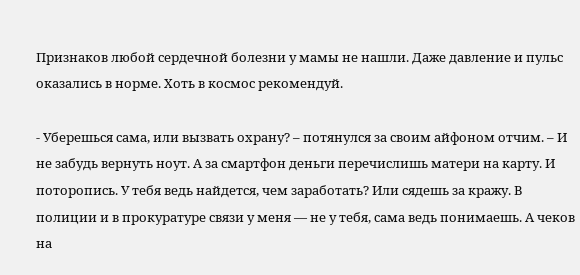Признаков любой сердечной болезни у мамы не нашли. Даже давление и пульс оказались в норме. Хоть в космос рекомендуй.

- Уберешься сама, или вызвать охрану? – потянулся за своим айфоном отчим. – И не забудь вернуть ноут. А за смартфон деньги перечислишь матери на карту. И поторопись. У тебя ведь найдется, чем заработать? Или сядешь за кражу. В полиции и в прокуратуре связи у меня — не у тебя, сама ведь понимаешь. А чеков на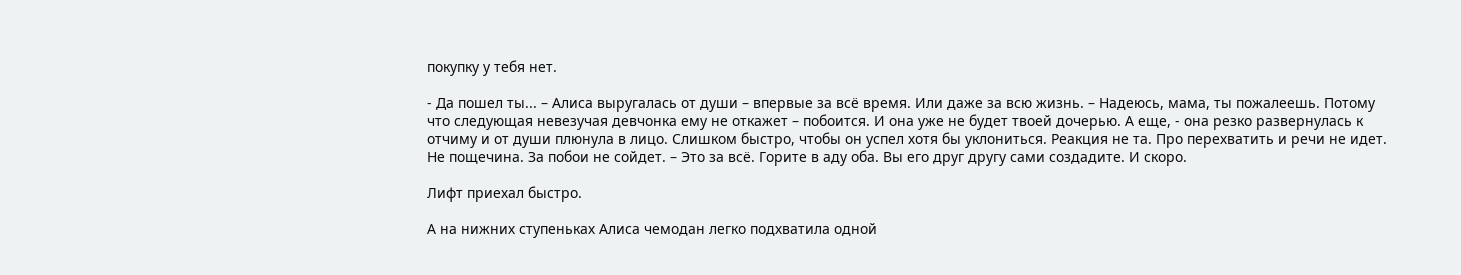покупку у тебя нет.

- Да пошел ты... – Алиса выругалась от души – впервые за всё время. Или даже за всю жизнь. – Надеюсь, мама, ты пожалеешь. Потому что следующая невезучая девчонка ему не откажет – побоится. И она уже не будет твоей дочерью. А еще, - она резко развернулась к отчиму и от души плюнула в лицо. Слишком быстро, чтобы он успел хотя бы уклониться. Реакция не та. Про перехватить и речи не идет. Не пощечина. За побои не сойдет. – Это за всё. Горите в аду оба. Вы его друг другу сами создадите. И скоро.

Лифт приехал быстро.

А на нижних ступеньках Алиса чемодан легко подхватила одной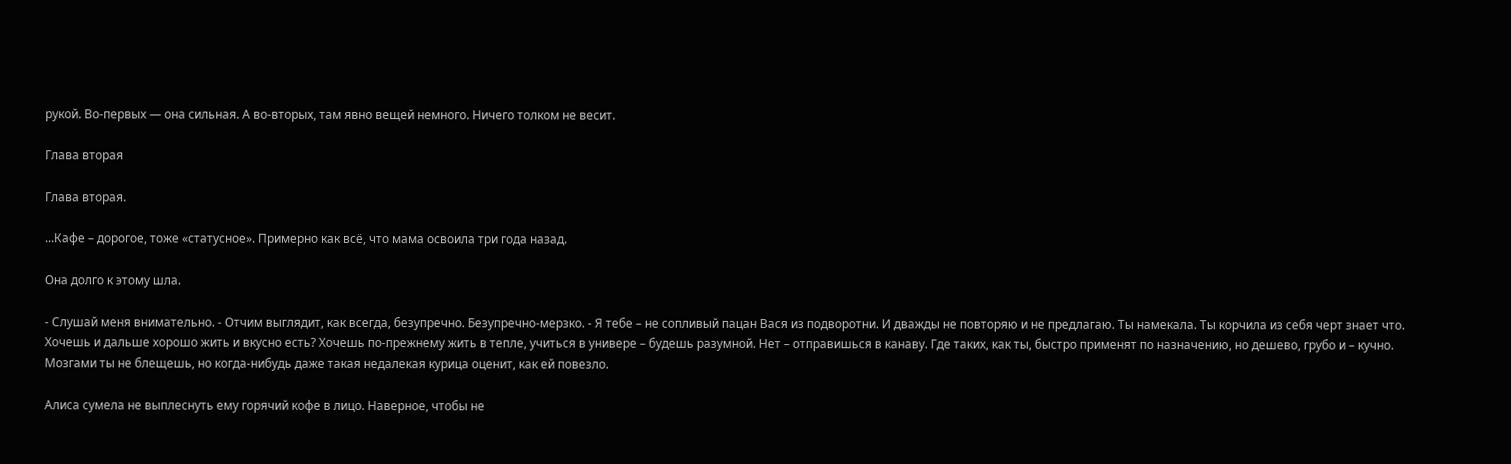рукой. Во-первых — она сильная. А во-вторых, там явно вещей немного. Ничего толком не весит.

Глава вторая

Глава вторая.

...Кафе – дорогое, тоже «статусное». Примерно как всё, что мама освоила три года назад.

Она долго к этому шла.

- Слушай меня внимательно. - Отчим выглядит, как всегда, безупречно. Безупречно-мерзко. - Я тебе – не сопливый пацан Вася из подворотни. И дважды не повторяю и не предлагаю. Ты намекала. Ты корчила из себя черт знает что. Хочешь и дальше хорошо жить и вкусно есть? Хочешь по-прежнему жить в тепле, учиться в универе – будешь разумной. Нет – отправишься в канаву. Где таких, как ты, быстро применят по назначению, но дешево, грубо и – кучно. Мозгами ты не блещешь, но когда-нибудь даже такая недалекая курица оценит, как ей повезло.

Алиса сумела не выплеснуть ему горячий кофе в лицо. Наверное, чтобы не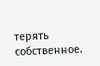терять собственное.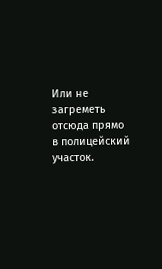Или не загреметь отсюда прямо в полицейский участок.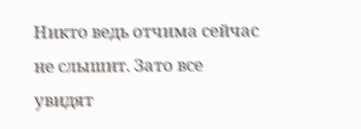Никто ведь отчима сейчас не слышит. Зато все увидят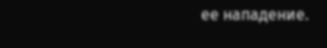ее нападение.